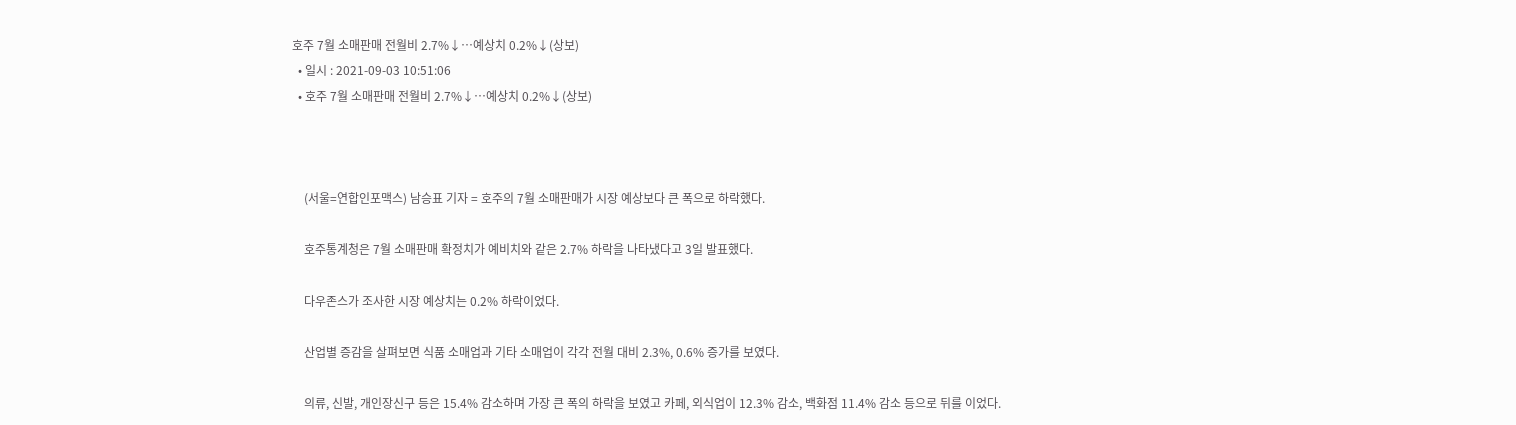호주 7월 소매판매 전월비 2.7%↓…예상치 0.2%↓(상보)
  • 일시 : 2021-09-03 10:51:06
  • 호주 7월 소매판매 전월비 2.7%↓…예상치 0.2%↓(상보)



    (서울=연합인포맥스) 남승표 기자 = 호주의 7월 소매판매가 시장 예상보다 큰 폭으로 하락했다.

    호주통계청은 7월 소매판매 확정치가 예비치와 같은 2.7% 하락을 나타냈다고 3일 발표했다.

    다우존스가 조사한 시장 예상치는 0.2% 하락이었다.

    산업별 증감을 살펴보면 식품 소매업과 기타 소매업이 각각 전월 대비 2.3%, 0.6% 증가를 보였다.

    의류, 신발, 개인장신구 등은 15.4% 감소하며 가장 큰 폭의 하락을 보였고 카페, 외식업이 12.3% 감소, 백화점 11.4% 감소 등으로 뒤를 이었다.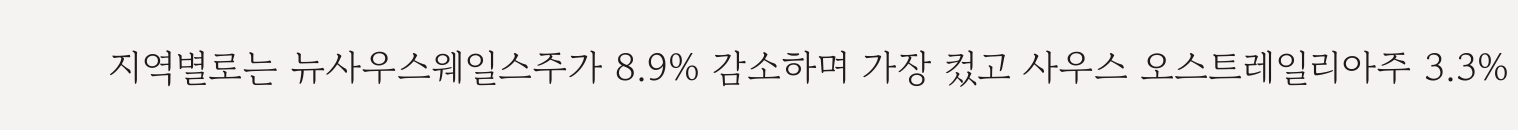지역별로는 뉴사우스웨일스주가 8.9% 감소하며 가장 컸고 사우스 오스트레일리아주 3.3%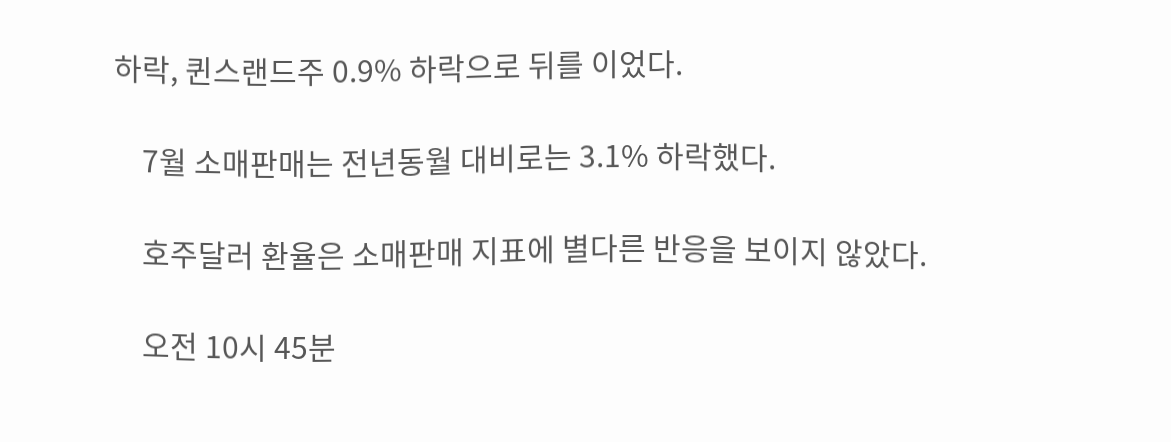하락, 퀸스랜드주 0.9% 하락으로 뒤를 이었다.

    7월 소매판매는 전년동월 대비로는 3.1% 하락했다.

    호주달러 환율은 소매판매 지표에 별다른 반응을 보이지 않았다.

    오전 10시 45분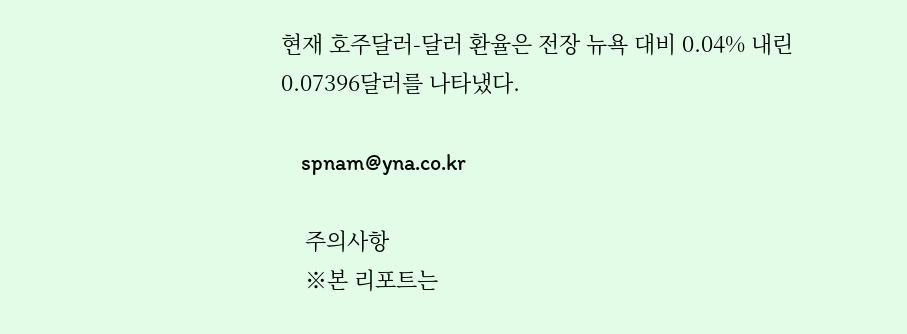현재 호주달러-달러 환율은 전장 뉴욕 대비 0.04% 내린 0.07396달러를 나타냈다.

    spnam@yna.co.kr

    주의사항
    ※본 리포트는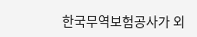한국무역보험공사가 외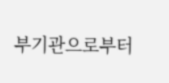부기관으로부터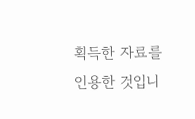획득한 자료를 인용한 것입니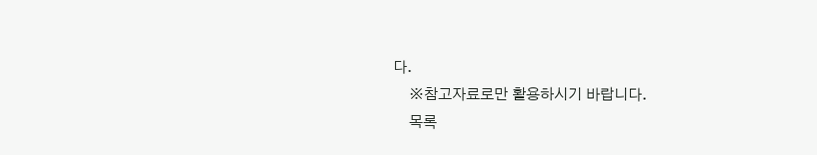다.
    ※참고자료로만 활용하시기 바랍니다.
    목록